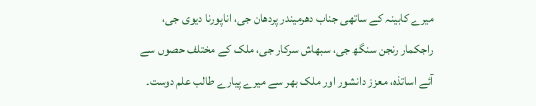میرے کابینہ کے ساتھی جناب دھرمیندر پردھان جی، اناپورنا دیوی جی، راجکمار رنجن سنگھ جی، سبھاش سرکار جی، ملک کے مختلف حصوں سے آئے اساتذہ، معزز دانشور اور ملک بھر سے میرے پیارے طالب علم دوست۔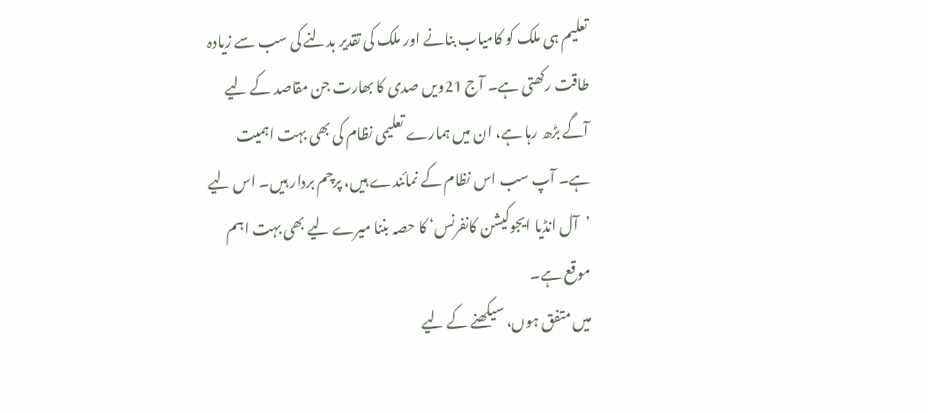تعلیم ہی ملک کو کامیاب بنانے اور ملک کی تقدیر بدلنے کی سب سے زیادہ طاقت رکھتی ہے۔ آج 21ویں صدی کا بھارت جن مقاصد کے لیے آگے بڑھ رہا ہے، ان میں ہمارے تعلیمی نظام کی بھی بہت اہمیت ہے۔ آپ سب اس نظام کے نمائندے ہیں، پرچم بردار ہیں۔ اس لیے ’آل انڈیا ایجوکیشن کانفرنس‘ کا حصہ بننا میرے لیے بھی بہت اہم موقع ہے۔
میں متفق ہوں، سیکھنے کے لیے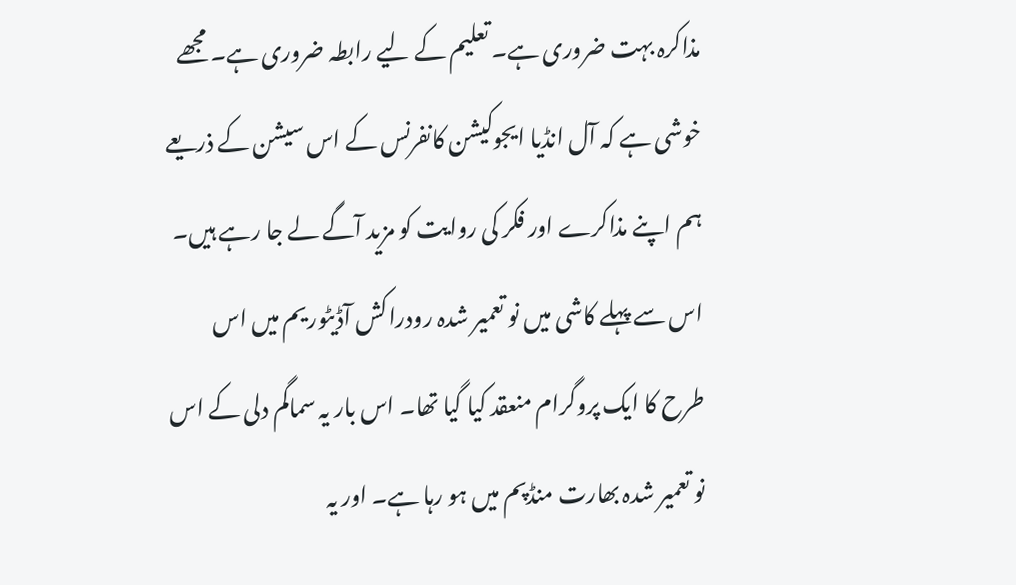مذاکرہ بہت ضروری ہے۔ تعلیم کے لیے رابطہ ضروری ہے۔ مجھے خوشی ہے کہ آل انڈیا ایجوکیشن کانفرنس کے اس سیشن کے ذریعے ہم اپنے مذاکرے اور فکر کی روایت کو مزید آگے لے جا رہے ہیں۔ اس سے پہلے کاشی میں نو تعمیر شدہ رودراکش آڈیٹوریم میں اس طرح کا ایک پروگرام منعقد کیا گیا تھا۔ اس بار یہ سماگم دلی کے اس نو تعمیر شدہ بھارت منڈپم میں ہو رہا ہے۔ اور یہ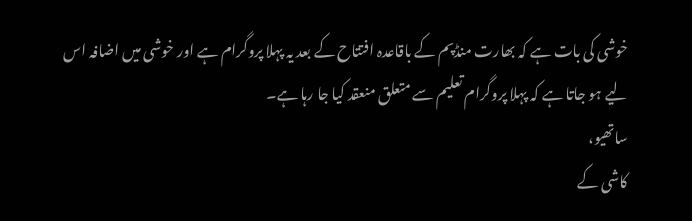خوشی کی بات ہے کہ بھارت منڈپم کے باقاعدہ افتتاح کے بعد یہ پہلا پروگرام ہے اور خوشی میں اضافہ اس لیے ہو جاتا ہے کہ پہلا پروگرام تعلیم سے متعلق منعقد کیا جا رہا ہے۔
ساتھیو،
کاشی کے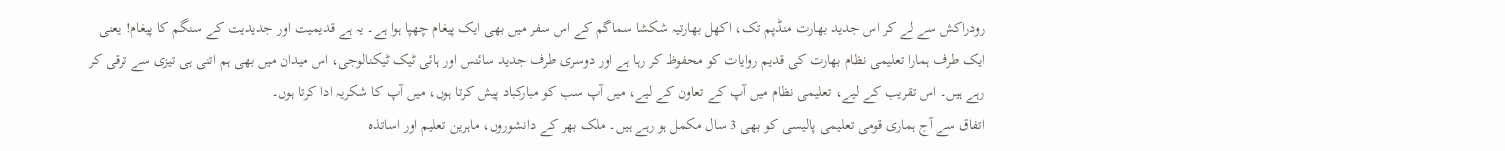رودراکش سے لے کر اس جدید بھارت منڈپم تک، اکھل بھارتیہ شکشا سماگم کے اس سفر میں بھی ایک پیغام چھپا ہوا ہے۔ یہ ہے قدیمیت اور جدیدیت کے سنگم کا پیغام! یعنی ایک طرف ہمارا تعلیمی نظام بھارت کی قدیم روایات کو محفوظ کر رہا ہے اور دوسری طرف جدید سائنس اور ہائی ٹیک ٹیکنالوجی، اس میدان میں بھی ہم اتنی ہی تیزی سے ترقی کر رہے ہیں۔ اس تقریب کے لیے، تعلیمی نظام میں آپ کے تعاون کے لیے، میں آپ سب کو مبارکباد پیش کرتا ہوں، میں آپ کا شکریہ ادا کرتا ہوں۔
اتفاق سے آج ہماری قومی تعلیمی پالیسی کو بھی 3 سال مکمل ہو رہے ہیں۔ ملک بھر کے دانشوروں، ماہرین تعلیم اور اساتذہ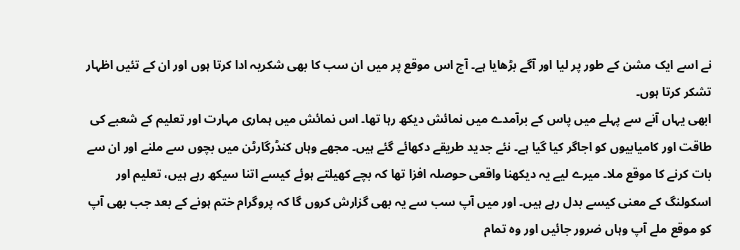نے اسے ایک مشن کے طور پر لیا اور آگے بڑھایا ہے۔ آج اس موقع پر میں ان سب کا بھی شکریہ ادا کرتا ہوں اور ان کے تئیں اظہار تشکر کرتا ہوں۔
ابھی یہاں آنے سے پہلے میں پاس کے برآمدے میں نمائش دیکھ رہا تھا۔ اس نمائش میں ہماری مہارت اور تعلیم کے شعبے کی طاقت اور کامیابیوں کو اجاگر کیا گیا ہے۔ نئے جدید طریقے دکھائے گئے ہیں۔ مجھے وہاں کنڈرگارٹن میں بچوں سے ملنے اور ان سے بات کرنے کا موقع ملا۔ میرے لیے یہ دیکھنا واقعی حوصلہ افزا تھا کہ بچے کھیلتے ہوئے کیسے اتنا سیکھ رہے ہیں، تعلیم اور اسکولنگ کے معنی کیسے بدل رہے ہیں۔ اور میں آپ سب سے یہ بھی گزارش کروں گا کہ پروگرام ختم ہونے کے بعد جب بھی آپ کو موقع ملے آپ وہاں ضرور جائیں اور وہ تمام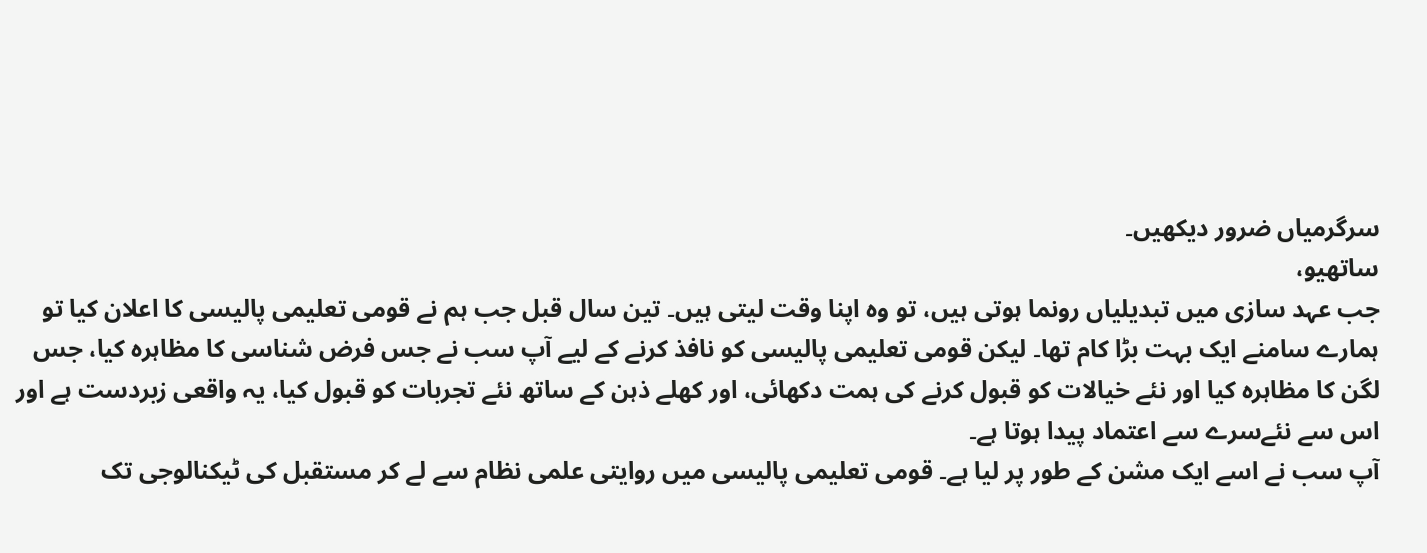سرگرمیاں ضرور دیکھیں۔
ساتھیو،
جب عہد سازی میں تبدیلیاں رونما ہوتی ہیں، تو وہ اپنا وقت لیتی ہیں۔ تین سال قبل جب ہم نے قومی تعلیمی پالیسی کا اعلان کیا تو ہمارے سامنے ایک بہت بڑا کام تھا۔ لیکن قومی تعلیمی پالیسی کو نافذ کرنے کے لیے آپ سب نے جس فرض شناسی کا مظاہرہ کیا، جس لگن کا مظاہرہ کیا اور نئے خیالات کو قبول کرنے کی ہمت دکھائی، اور کھلے ذہن کے ساتھ نئے تجربات کو قبول کیا، یہ واقعی زبردست ہے اور اس سے نئےسرے سے اعتماد پیدا ہوتا ہے۔
آپ سب نے اسے ایک مشن کے طور پر لیا ہے۔ قومی تعلیمی پالیسی میں روایتی علمی نظام سے لے کر مستقبل کی ٹیکنالوجی تک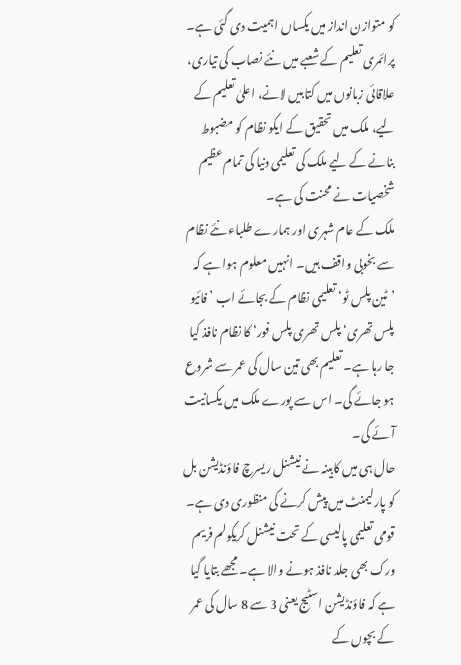کو متوازن انداز میں یکساں اہمیت دی گئی ہے۔ پرائمری تعلیم کے شعبے میں نئے نصاب کی تیاری، علاقائی زبانوں میں کتابیں لانے، اعلیٰ تعلیم کے لیے، ملک میں تحقیق کے ایکو نظام کو مضبوط بنانے کے لیے ملک کی تعلیمی دنیا کی تمام عظیم شخصیات نے محنت کی ہے۔
ملک کے عام شہری اور ہمارے طلباء نئے نظام سے بخوبی واقف ہیں۔ انہیں معلوم ہوا ہے کہ ’ٹین پلس ٹو‘ تعلیمی نظام کے بجائے اب ’فائیو پلس تھری‘ پلس تھری پلس فور‘ کا نظام نافذ کیا جا رہا ہے۔ تعلیم بھی تین سال کی عمر سے شروع ہو جائے گی۔ اس سے پورے ملک میں یکسانیت آئے گی۔
حال ہی میں کابینہ نے نیشنل ریسرچ فاؤنڈیشن بل کو پارلیمنٹ میں پیش کرنے کی منظوری دی ہے۔ قومی تعلیمی پالیسی کے تحت نیشنل کریکولم فریم ورک بھی جلد نافذ ہونے والا ہے۔ مجھے بتایا گیا ہے کہ فاؤنڈیشن اسٹیج یعنی 3 سے 8 سال کی عمر کے بچوں کے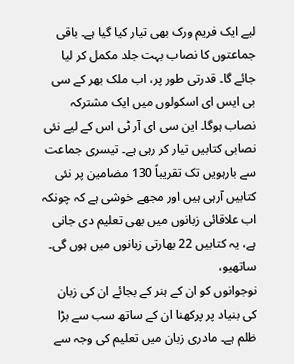لیے ایک فریم ورک بھی تیار کیا گیا ہے۔ باقی جماعتوں کا نصاب بہت جلد مکمل کر لیا جائے گا۔ قدرتی طور پر، اب ملک بھر کے سی بی ایس ای اسکولوں میں ایک مشترکہ نصاب ہوگا۔ این سی ای آر ٹی اس کے لیے نئی نصابی کتابیں تیار کر رہی ہے۔ تیسری جماعت سے بارہویں تک تقریباً 130 مضامین پر نئی کتابیں آرہی ہیں اور مجھے خوشی ہے کہ چونکہ اب علاقائی زبانوں میں بھی تعلیم دی جانی ہے، یہ کتابیں 22 بھارتی زبانوں میں ہوں گی۔
ساتھیو،
نوجوانوں کو ان کے ہنر کے بجائے ان کی زبان کی بنیاد پر پرکھنا ان کے ساتھ سب سے بڑا ظلم ہے۔ مادری زبان میں تعلیم کی وجہ سے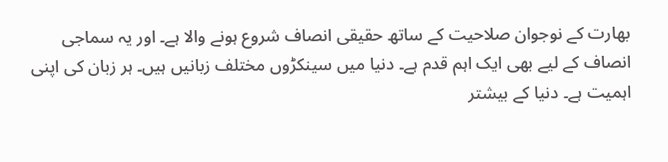بھارت کے نوجوان صلاحیت کے ساتھ حقیقی انصاف شروع ہونے والا ہے۔ اور یہ سماجی انصاف کے لیے بھی ایک اہم قدم ہے۔ دنیا میں سینکڑوں مختلف زبانیں ہیں۔ ہر زبان کی اپنی اہمیت ہے۔ دنیا کے بیشتر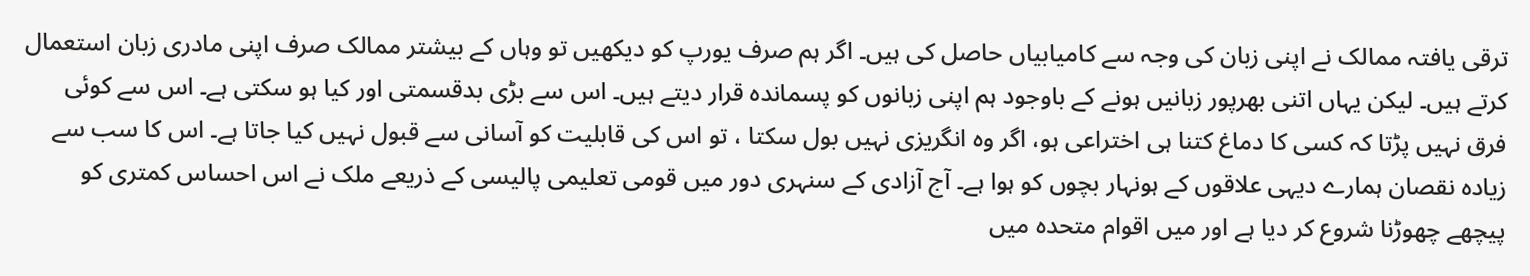ترقی یافتہ ممالک نے اپنی زبان کی وجہ سے کامیابیاں حاصل کی ہیں۔ اگر ہم صرف یورپ کو دیکھیں تو وہاں کے بیشتر ممالک صرف اپنی مادری زبان استعمال کرتے ہیں۔ لیکن یہاں اتنی بھرپور زبانیں ہونے کے باوجود ہم اپنی زبانوں کو پسماندہ قرار دیتے ہیں۔ اس سے بڑی بدقسمتی اور کیا ہو سکتی ہے۔ اس سے کوئی فرق نہیں پڑتا کہ کسی کا دماغ کتنا ہی اختراعی ہو، اگر وہ انگریزی نہیں بول سکتا ، تو اس کی قابلیت کو آسانی سے قبول نہیں کیا جاتا ہے۔ اس کا سب سے زیادہ نقصان ہمارے دیہی علاقوں کے ہونہار بچوں کو ہوا ہے۔ آج آزادی کے سنہری دور میں قومی تعلیمی پالیسی کے ذریعے ملک نے اس احساس کمتری کو پیچھے چھوڑنا شروع کر دیا ہے اور میں اقوام متحدہ میں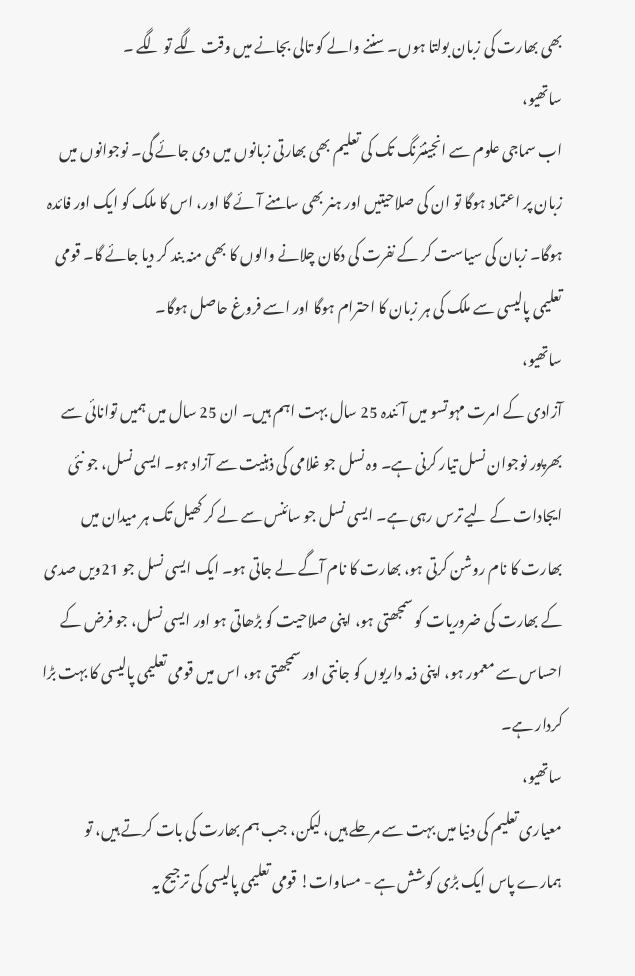بھی بھارت کی زبان بولتا ہوں۔ سننے والے کو تالی بجانے میں وقت لگے تو لگے ۔
ساتھیو،
اب سماجی علوم سے انجینئرنگ تک کی تعلیم بھی بھارتی زبانوں میں دی جائے گی۔ نوجوانوں میں زبان پر اعتماد ہوگا تو ان کی صلاحیتیں اور ہنر بھی سامنے آئے گا اور، اس کا ملک کو ایک اور فائدہ ہوگا۔ زبان کی سیاست کر کے نفرت کی دکان چلانے والوں کا بھی منہ بند کر دیا جائے گا۔ قومی تعلیمی پالیسی سے ملک کی ہر زبان کا احترام ہوگا اور اسے فروغ حاصل ہوگا۔
ساتھیو،
آزادی کے امرت مہوتسو میں آئندہ 25 سال بہت اہم ہیں۔ ان 25 سال میں ہمیں توانائی سے بھرپور نوجوان نسل تیار کرنی ہے۔ وہ نسل جو غلامی کی ذہنیت سے آزاد ہو۔ ایسی نسل، جو نئی ایجادات کے لیے ترس رہی ہے۔ ایسی نسل جو سائنس سے لے کر کھیل تک ہر میدان میں بھارت کا نام روشن کرتی ہو، بھارت کا نام آگے لے جاتی ہو۔ ایک ایسی نسل جو 21ویں صدی کے بھارت کی ضروریات کو سمجھتی ہو، اپنی صلاحیت کو بڑھاتی ہو اور ایسی نسل، جو فرض کے احساس سے معمور ہو، اپنی ذمہ داریوں کو جانتی اور سمجھتی ہو، اس میں قومی تعلیمی پالیسی کا بہت بڑا کردار ہے۔
ساتھیو،
معیاری تعلیم کی دنیا میں بہت سے مرحلے ہیں، لیکن، جب ہم بھارت کی بات کرتے ہیں، تو ہمارے پاس ایک بڑی کوشش ہے - مساوات! قومی تعلیمی پالیسی کی ترجیح یہ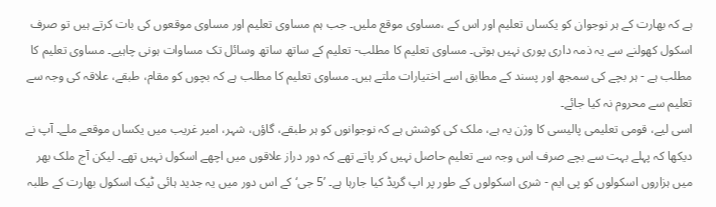ہے کہ بھارت کے ہر نوجوان کو یکساں تعلیم اور اس کے ،مساوی موقع ملیں۔ جب ہم مساوی تعلیم اور مساوی موقعوں کی بات کرتے ہیں تو صرف اسکول کھولنے سے یہ ذمہ داری پوری نہیں ہوتی۔ مساوی تعلیم کا مطلب- تعلیم کے ساتھ ساتھ وسائل تک مساوات ہونی چاہیے۔ مساوی تعلیم کا مطلب ہے - ہر بچے کی سمجھ اور پسند کے مطابق اسے اختیارات ملتے ہیں۔ مساوی تعلیم کا مطلب ہے کہ بچوں کو مقام، طبقے، علاقہ کی وجہ سے تعلیم سے محروم نہ کیا جائے۔
اسی لیے، قومی تعلیمی پالیسی کا وژن یہ ہے، ملک کی کوشش ہے کہ نوجوانوں کو ہر طبقے، گاؤں، شہر، امیر غریب میں یکساں موقعے ملے۔ آپ نے دیکھا کہ پہلے بہت سے بچے صرف اس وجہ سے تعلیم حاصل نہیں کر پاتے تھے کہ دور دراز علاقوں میں اچھے اسکول نہیں تھے۔ لیکن آج ملک بھر میں ہزاروں اسکولوں کو پی ایم - شری اسکولوں کے طور پر اپ گریڈ کیا جارہا ہے۔ ’5 جی‘کے اس دور میں یہ جدید ہائی ٹیک اسکول بھارت کے طلبہ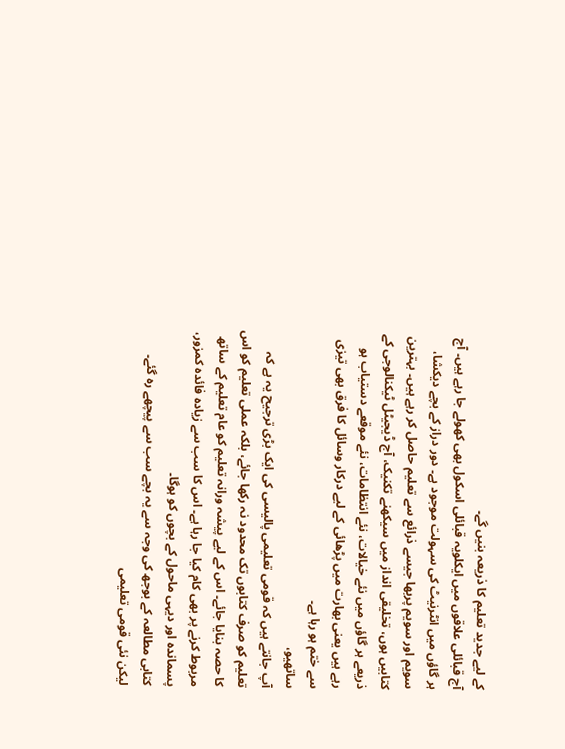کے لیے جدید تعلیم کا ذریعہ بنیں گے۔
آج قبائلی علاقوں میں ایکلویہ قبائلی اسکول بھی کھولے جا رہے ہیں۔ آج ہر گاؤں میں انٹرنیٹ کی سہولت موجود ہے۔ دور دراز کے بچے دیکشا، سویم اور سویم پربھا جیسے ذرائع سے تعلیم حاصل کر رہے ہیں۔ بہترین کتابیں ہوں، تخلیقی انداز میں سیکھنے تکنیک، آج ڈیجیٹل ٹیکنالوجی کے ذریعے ہر گاؤں میں نئے خیالات، نئے انتظامات، نئے موقعے دستیاب ہو رہے ہیں یعنی بھارت میں پڑھائی کے لیے درکار وسائل کا فرق بھی تیزی سے ختم ہو رہا ہے۔
ساتھیو،
آپ جانتے ہیں کہ قومی تعلیمی پالیسی کی ایک بڑی ترجیح یہ ہے کہ تعلیم کو صرف کتابوں تک محدود نہ رکھا جائے، بلکہ عملی تعلیم کو اس کا حصہ بنایا جائے۔ اس کے لیے پیشہ ورانہ تعلیم کو عام تعلیم کے ساتھ مربوط کرنے پر بھی کام کیا جا رہا ہے۔ اس کا سب سے زیادہ فائدہ کمزور، پسماندہ اور دیہی ماحول کے بچوں کو ہوگا۔
کتابی مطالعہ کے بوجھ کی وجہ سے یہ بچے سب سے پیچھے رہ گئے۔ لیکن نئی قومی تعلیمی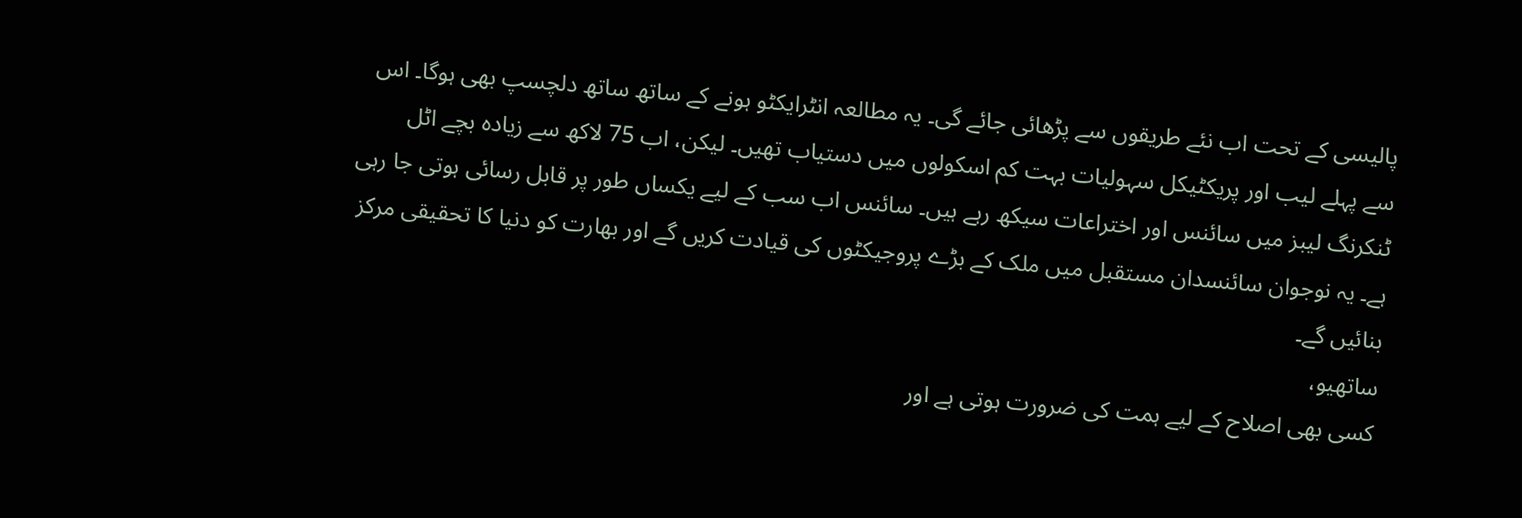پالیسی کے تحت اب نئے طریقوں سے پڑھائی جائے گی۔ یہ مطالعہ انٹرایکٹو ہونے کے ساتھ ساتھ دلچسپ بھی ہوگا۔ اس سے پہلے لیب اور پریکٹیکل سہولیات بہت کم اسکولوں میں دستیاب تھیں۔ لیکن، اب 75 لاکھ سے زیادہ بچے اٹل ٹنکرنگ لیبز میں سائنس اور اختراعات سیکھ رہے ہیں۔ سائنس اب سب کے لیے یکساں طور پر قابل رسائی ہوتی جا رہی ہے۔ یہ نوجوان سائنسدان مستقبل میں ملک کے بڑے پروجیکٹوں کی قیادت کریں گے اور بھارت کو دنیا کا تحقیقی مرکز بنائیں گے۔
ساتھیو،
کسی بھی اصلاح کے لیے ہمت کی ضرورت ہوتی ہے اور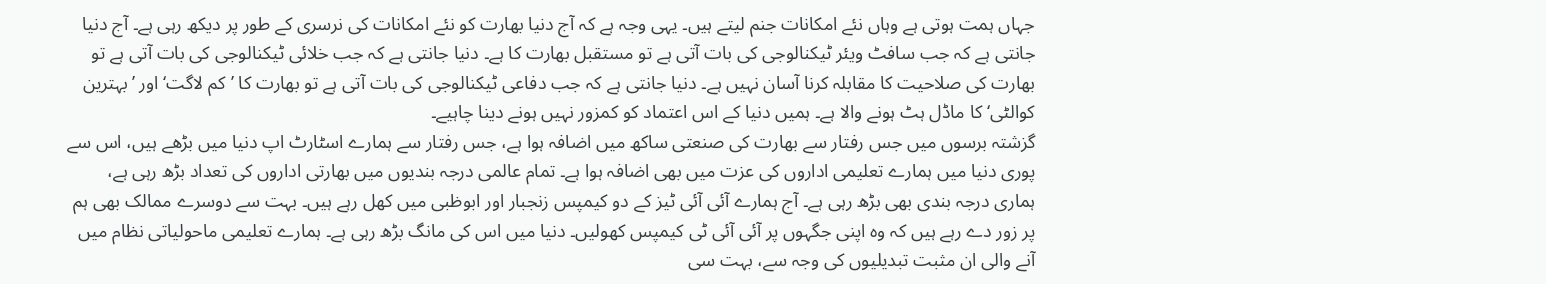جہاں ہمت ہوتی ہے وہاں نئے امکانات جنم لیتے ہیں۔ یہی وجہ ہے کہ آج دنیا بھارت کو نئے امکانات کی نرسری کے طور پر دیکھ رہی ہے۔ آج دنیا جانتی ہے کہ جب سافٹ ویئر ٹیکنالوجی کی بات آتی ہے تو مستقبل بھارت کا ہے۔ دنیا جانتی ہے کہ جب خلائی ٹیکنالوجی کی بات آتی ہے تو بھارت کی صلاحیت کا مقابلہ کرنا آسان نہیں ہے۔ دنیا جانتی ہے کہ جب دفاعی ٹیکنالوجی کی بات آتی ہے تو بھارت کا ’کم لاگت‘ اور ’بہترین کوالٹی‘ کا ماڈل ہٹ ہونے والا ہے۔ ہمیں دنیا کے اس اعتماد کو کمزور نہیں ہونے دینا چاہیے۔
گزشتہ برسوں میں جس رفتار سے بھارت کی صنعتی ساکھ میں اضافہ ہوا ہے، جس رفتار سے ہمارے اسٹارٹ اپ دنیا میں بڑھے ہیں، اس سے پوری دنیا میں ہمارے تعلیمی اداروں کی عزت میں بھی اضافہ ہوا ہے۔ تمام عالمی درجہ بندیوں میں بھارتی اداروں کی تعداد بڑھ رہی ہے، ہماری درجہ بندی بھی بڑھ رہی ہے۔ آج ہمارے آئی آئی ٹیز کے دو کیمپس زنجبار اور ابوظبی میں کھل رہے ہیں۔ بہت سے دوسرے ممالک بھی ہم پر زور دے رہے ہیں کہ وہ اپنی جگہوں پر آئی آئی ٹی کیمپس کھولیں۔ دنیا میں اس کی مانگ بڑھ رہی ہے۔ ہمارے تعلیمی ماحولیاتی نظام میں آنے والی ان مثبت تبدیلیوں کی وجہ سے، بہت سی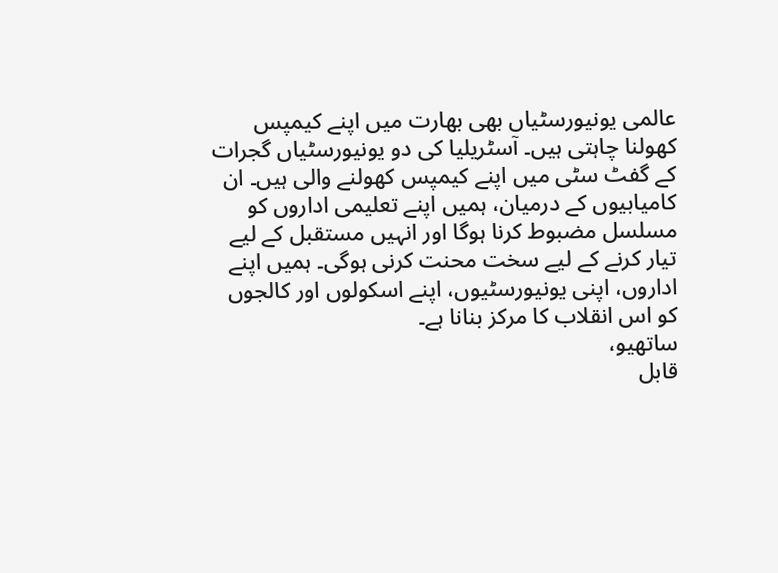عالمی یونیورسٹیاں بھی بھارت میں اپنے کیمپس کھولنا چاہتی ہیں۔ آسٹریلیا کی دو یونیورسٹیاں گجرات کے گفٹ سٹی میں اپنے کیمپس کھولنے والی ہیں۔ ان کامیابیوں کے درمیان، ہمیں اپنے تعلیمی اداروں کو مسلسل مضبوط کرنا ہوگا اور انہیں مستقبل کے لیے تیار کرنے کے لیے سخت محنت کرنی ہوگی۔ ہمیں اپنے اداروں، اپنی یونیورسٹیوں، اپنے اسکولوں اور کالجوں کو اس انقلاب کا مرکز بنانا ہے۔
ساتھیو،
قابل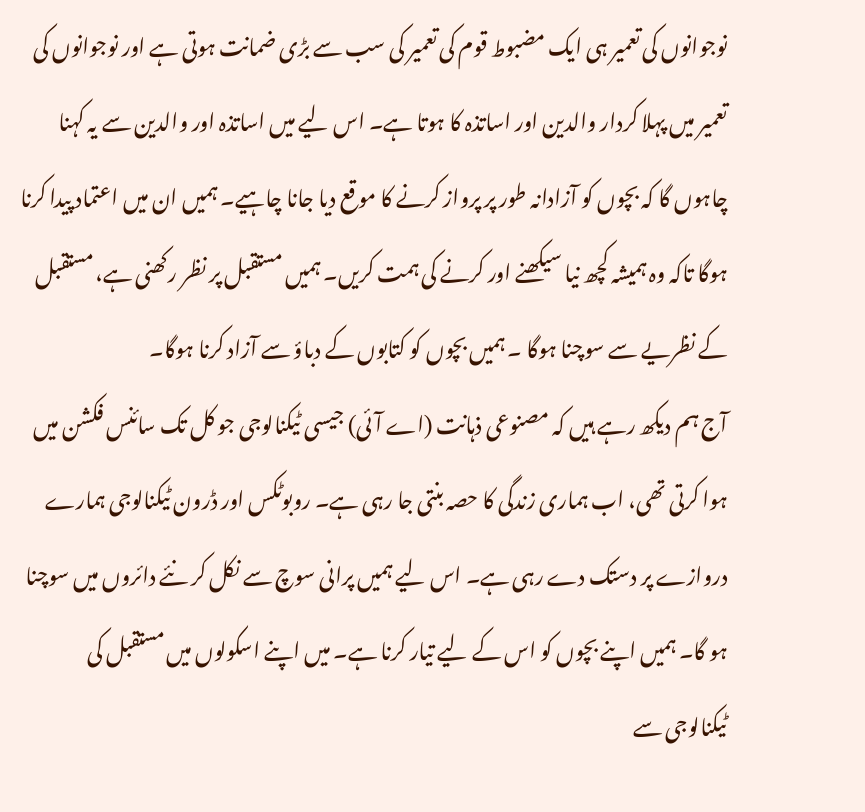نوجوانوں کی تعمیر ہی ایک مضبوط قوم کی تعمیر کی سب سے بڑی ضمانت ہوتی ہے اور نوجوانوں کی تعمیر میں پہلا کردار والدین اور اساتذہ کا ہوتا ہے۔ اس لیے میں اساتذہ اور والدین سے یہ کہنا چاہوں گا کہ بچوں کو آزادانہ طور پر پرواز کرنے کا موقع دیا جانا چاہیے۔ ہمیں ان میں اعتماد پیدا کرنا ہوگا تاکہ وہ ہمیشہ کچھ نیا سیکھنے اور کرنے کی ہمت کریں۔ ہمیں مستقبل پر نظر رکھنی ہے، مستقبل کے نظریے سے سوچنا ہوگا ۔ ہمیں بچوں کو کتابوں کے دباؤ سے آزاد کرنا ہوگا۔
آج ہم دیکھ رہے ہیں کہ مصنوعی ذہانت (اے آئی) جیسی ٹیکنالوجی جو کل تک سائنس فکشن میں ہوا کرتی تھی، اب ہماری زندگی کا حصہ بنتی جا رہی ہے۔ روبوٹکس اور ڈرون ٹیکنالوجی ہمارے دروازے پر دستک دے رہی ہے۔ اس لیے ہمیں پرانی سوچ سے نکل کر نئے دائروں میں سوچنا ہو گا۔ ہمیں اپنے بچوں کو اس کے لیے تیار کرنا ہے۔ میں اپنے اسکولوں میں مستقبل کی ٹیکنالوجی سے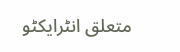متعلق انٹرایکٹو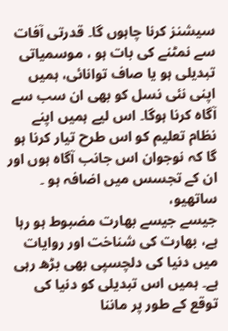سیشنز کرنا چاہوں گا۔ قدرتی آفات سے نمٹنے کی بات ہو ، موسمیاتی تبدیلی ہو یا صاف توانائی، ہمیں اپنی نئی نسل کو بھی ان سب سے آگاہ کرنا ہوگا۔ اس لیے ہمیں اپنے نظام تعلیم کو اس طرح تیار کرنا ہو گا کہ نوجوان اس جانب آگاہ ہوں اور ان کے تجسس میں اضافہ ہو ۔
ساتھیو،
جیسے جیسے بھارت مضبوط ہو رہا ہے، بھارت کی شناخت اور روایات میں دنیا کی دلچسپی بھی بڑھ رہی ہے۔ ہمیں اس تبدیلی کو دنیا کی توقع کے طور پر ماننا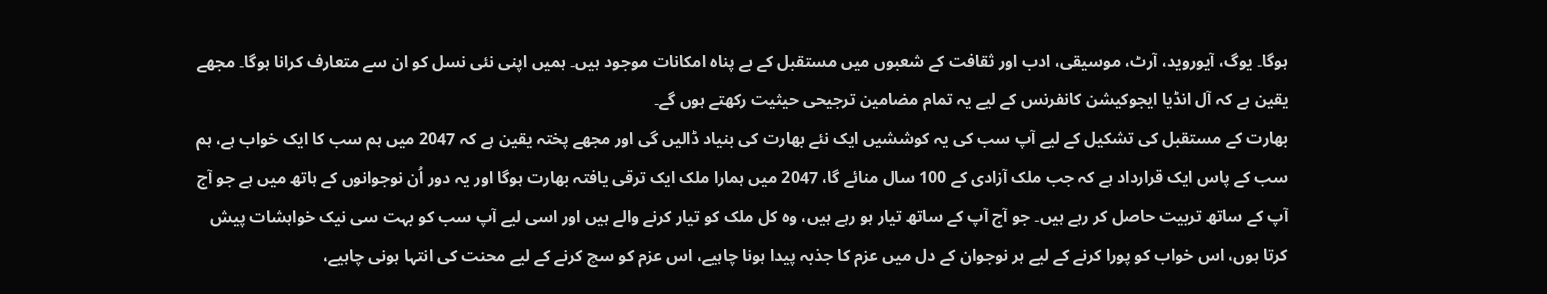ہوگا۔ یوگ، آیوروید، آرٹ، موسیقی، ادب اور ثقافت کے شعبوں میں مستقبل کے بے پناہ امکانات موجود ہیں۔ ہمیں اپنی نئی نسل کو ان سے متعارف کرانا ہوگا۔ مجھے یقین ہے کہ آل انڈیا ایجوکیشن کانفرنس کے لیے یہ تمام مضامین ترجیحی حیثیت رکھتے ہوں گے۔
بھارت کے مستقبل کی تشکیل کے لیے آپ سب کی یہ کوششیں ایک نئے بھارت کی بنیاد ڈالیں گی اور مجھے پختہ یقین ہے کہ 2047 میں ہم سب کا ایک خواب ہے، ہم سب کے پاس ایک قرارداد ہے کہ جب ملک آزادی کے 100 سال منائے گا، 2047 میں ہمارا ملک ایک ترقی یافتہ بھارت ہوگا اور یہ دور اُن نوجوانوں کے ہاتھ میں ہے جو آج آپ کے ساتھ تربیت حاصل کر رہے ہیں۔ جو آج آپ کے ساتھ تیار ہو رہے ہیں، وہ کل ملک کو تیار کرنے والے ہیں اور اسی لیے آپ سب کو بہت سی نیک خواہشات پیش کرتا ہوں، اس خواب کو پورا کرنے کے لیے ہر نوجوان کے دل میں عزم کا جذبہ پیدا ہونا چاہیے، اس عزم کو سچ کرنے کے لیے محنت کی انتہا ہونی چاہیے،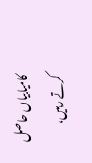کامیابیاں حاصل کرتے رہیں،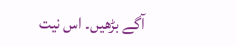آگے بڑھیں۔ اس نیت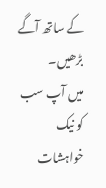کے ساتھ آگے بڑھیں۔
میں آپ سب کو نیک خواہشات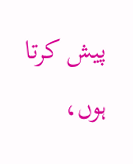پیش کرتا ہوں،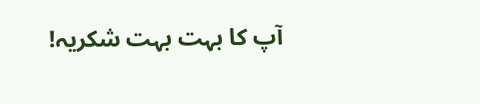آپ کا بہت بہت شکریہ!